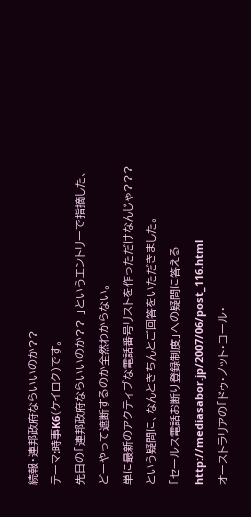続報・連邦政府ならいいのか??
テーマ:時事K6(ケイロク)です。
先日の「連邦政府ならいいのか?? 」というエントリーで指摘した、
どーやって遮断するのか全然わからない。
単に最新のアクティブな電話番号リストを作っただけなんじゃ???
という疑問に、なんときちんとご回答をいただきました。
「セールス電話お断り登録制度」への疑問に答える
http://mediasabor.jp/2007/06/post_116.html
オーストラリアの「ドゥ・ノット・コール・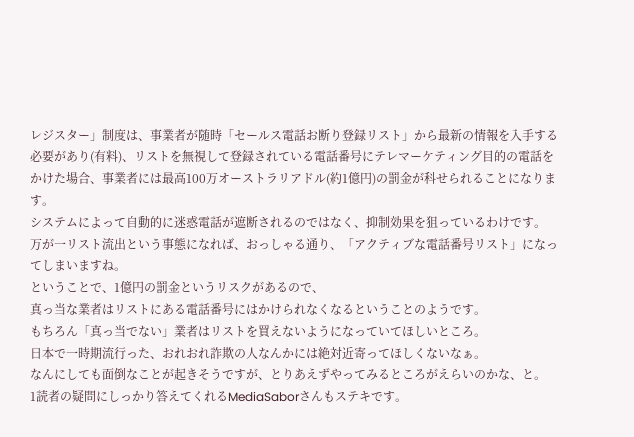レジスター」制度は、事業者が随時「セールス電話お断り登録リスト」から最新の情報を入手する必要があり(有料)、リストを無視して登録されている電話番号にテレマーケティング目的の電話をかけた場合、事業者には最高100万オーストラリアドル(約1億円)の罰金が科せられることになります。
システムによって自動的に迷惑電話が遮断されるのではなく、抑制効果を狙っているわけです。
万が一リスト流出という事態になれば、おっしゃる通り、「アクティブな電話番号リスト」になってしまいますね。
ということで、1億円の罰金というリスクがあるので、
真っ当な業者はリストにある電話番号にはかけられなくなるということのようです。
もちろん「真っ当でない」業者はリストを買えないようになっていてほしいところ。
日本で一時期流行った、おれおれ詐欺の人なんかには絶対近寄ってほしくないなぁ。
なんにしても面倒なことが起きそうですが、とりあえずやってみるところがえらいのかな、と。
1読者の疑問にしっかり答えてくれるMediaSaborさんもステキです。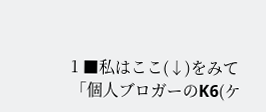1 ■私はここ(↓)をみて
「個人ブロガーのK6(ケ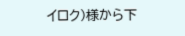イロク)様から下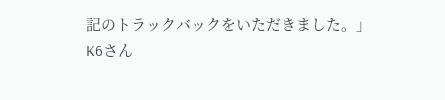記のトラックバックをいただきました。」
K6さん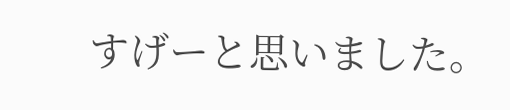すげーと思いました。